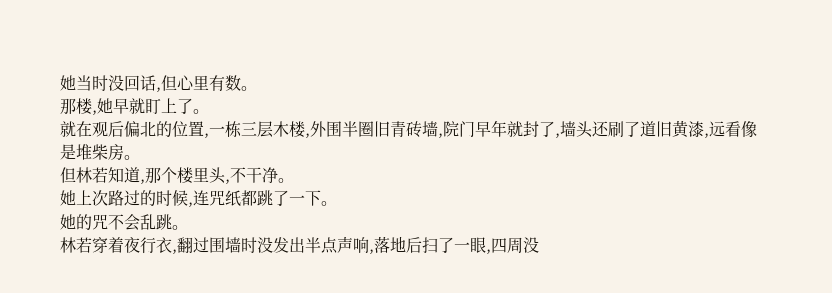她当时没回话,但心里有数。
那楼,她早就盯上了。
就在观后偏北的位置,一栋三层木楼,外围半圈旧青砖墙,院门早年就封了,墙头还刷了道旧黄漆,远看像是堆柴房。
但林若知道,那个楼里头,不干净。
她上次路过的时候,连咒纸都跳了一下。
她的咒不会乱跳。
林若穿着夜行衣,翻过围墙时没发出半点声响,落地后扫了一眼,四周没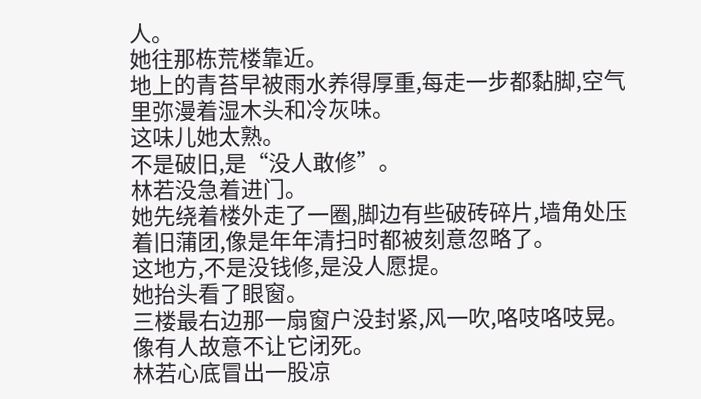人。
她往那栋荒楼靠近。
地上的青苔早被雨水养得厚重,每走一步都黏脚,空气里弥漫着湿木头和冷灰味。
这味儿她太熟。
不是破旧,是“没人敢修”。
林若没急着进门。
她先绕着楼外走了一圈,脚边有些破砖碎片,墙角处压着旧蒲团,像是年年清扫时都被刻意忽略了。
这地方,不是没钱修,是没人愿提。
她抬头看了眼窗。
三楼最右边那一扇窗户没封紧,风一吹,咯吱咯吱晃。
像有人故意不让它闭死。
林若心底冒出一股凉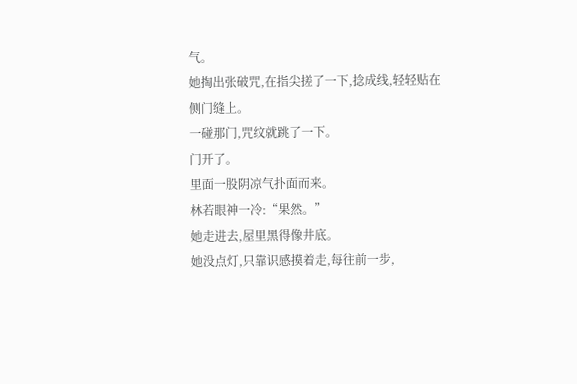气。
她掏出张破咒,在指尖搓了一下,捻成线,轻轻贴在侧门缝上。
一碰那门,咒纹就跳了一下。
门开了。
里面一股阴凉气扑面而来。
林若眼神一冷:“果然。”
她走进去,屋里黑得像井底。
她没点灯,只靠识感摸着走,每往前一步,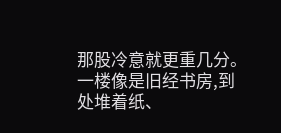那股冷意就更重几分。
一楼像是旧经书房,到处堆着纸、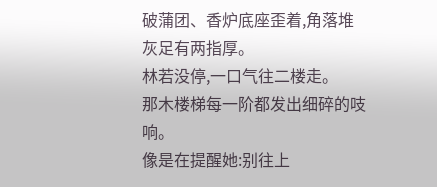破蒲团、香炉底座歪着,角落堆灰足有两指厚。
林若没停,一口气往二楼走。
那木楼梯每一阶都发出细碎的吱响。
像是在提醒她:别往上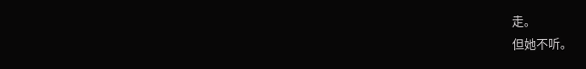走。
但她不听。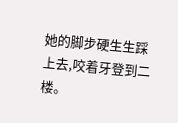她的脚步硬生生踩上去,咬着牙登到二楼。